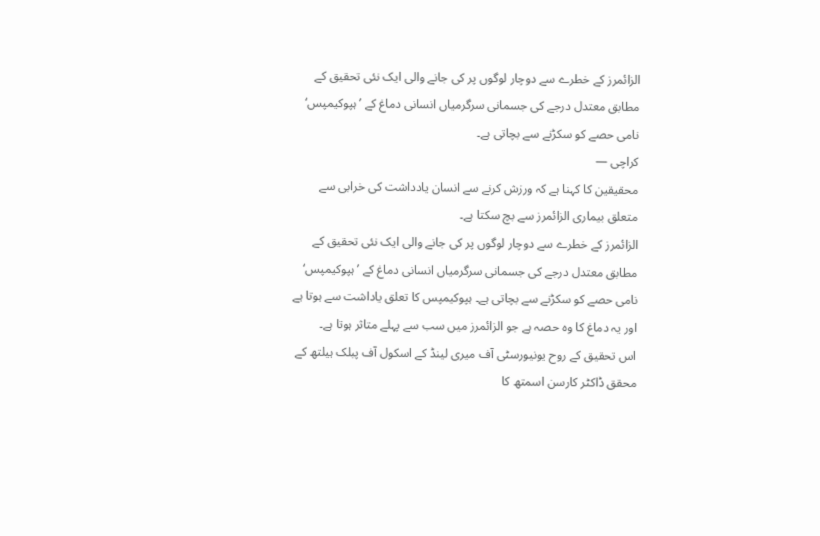الزائمرز کے خطرے سے دوچار لوگوں پر کی جانے والی ایک نئی تحقیق کے مطابق معتدل درجے کی جسمانی سرگرمیاں انسانی دماغ کے ’ہپوکیمپس‘ نامی حصے کو سکڑنے سے بچاتی ہے۔
کراچی —
محقیقین کا کہنا ہے کہ ورزش کرنے سے انسان یادداشت کی خرابی سے متعلق بیماری الزائمرز سے بچ سکتا ہے۔
الزائمرز کے خطرے سے دوچار لوگوں پر کی جانے والی ایک نئی تحقیق کے مطابق معتدل درجے کی جسمانی سرگرمیاں انسانی دماغ کے ’ہپوکیمپس‘ نامی حصے کو سکڑنے سے بچاتی ہے۔ ہپوکیمپس کا تعلق یاداشت سے ہوتا ہے اور یہ دماغ کا وہ حصہ ہے جو الزائمرز میں سب سے پہلے متاثر ہوتا ہے۔
اس تحقیق کے روح یونیورسٹی آف میری لینڈ کے اسکول آف پبلک ہیلتھ کے محقق ڈاکٹر کارسن اسمتھ کا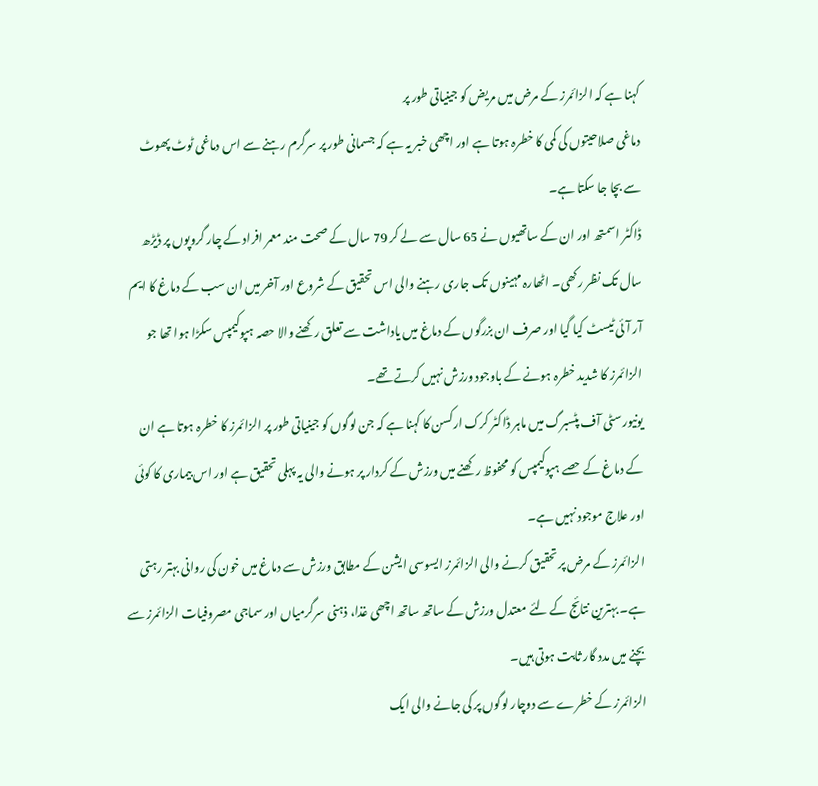کہنا ہے کہ الزائمرز کے مرض میں مریض کو جینیاتی طور پر
دماغی صلاحیتوں کی کمی کا خطرہ ہوتا ہے اور اچھی خبر یہ ہے کہ جسمانی طور پر سرگرم رہنے سے اس دماغی ٹوٹ پھوٹ سے بچا جا سکتا ہے۔
ڈاکٹر اسمتھ اور ان کے ساتھیوں نے 65 سال سے لے کر 79 سال کے صحت مند معمر افراد کے چار گروپوں پر ڈیڑھ سال تک نظر رکھی۔ اٹھارہ مہینوں تک جاری رہنے والی اس تحقیق کے شروع اور آخر میں ان سب کے دماغ کا ایم آر آئی ٹیسٹ کیا گیا اور صرف ان بزرگوں کے دماغ میں یاداشت سے تعلق رکھنے والا حصہ ہپوکیمپس سکڑا ہوا تھا جو الزائمرز کا شدید خطرہ ہونے کے باوجود ورزش نہیں کرتے تھے۔
یونیورسٹی آف پٹسبرگ میں ماہر ڈاکٹر کرک ارکسن کا کہنا ہے کہ جن لوگوں کو جینیاتی طور پر الزائمرز کا خطرہ ہوتا ہے ان کے دماغ کے حصے ہپوکیمپس کو محفوظ رکھنے میں ورزش کے کردار پر ہونے والی یہ پہلی تحقیق ہے اور اس بیماری کا کوئی اور علاج موجود نہیں ہے۔
الزائمرز کے مرض پر تحقیق کرنے والی الزائمرز ایسوسی ایشن کے مطابق ورزش سے دماغ میں خون کی روانی بہتر رہتی ہے۔ بہترین نتائج کے لئے معتدل ورزش کے ساتھ ساتھ اچھی غذا، ذہنی سرگرمیاں اور سماجی مصروفیات الزائمرز سے بچنے میں مدد گار ثابت ہوتی ہیں۔
الزائمرز کے خطرے سے دوچار لوگوں پر کی جانے والی ایک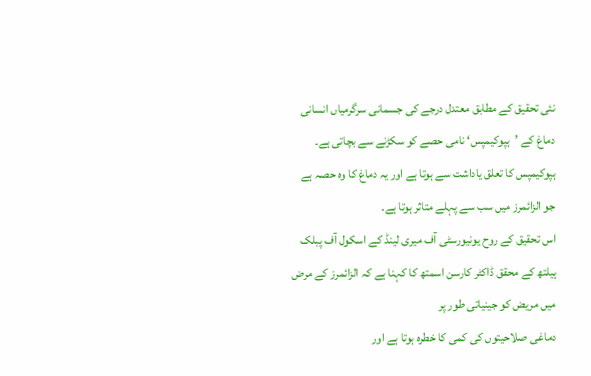نئی تحقیق کے مطابق معتدل درجے کی جسمانی سرگرمیاں انسانی دماغ کے ’ہپوکیمپس‘ نامی حصے کو سکڑنے سے بچاتی ہے۔ ہپوکیمپس کا تعلق یاداشت سے ہوتا ہے اور یہ دماغ کا وہ حصہ ہے جو الزائمرز میں سب سے پہلے متاثر ہوتا ہے۔
اس تحقیق کے روح یونیورسٹی آف میری لینڈ کے اسکول آف پبلک ہیلتھ کے محقق ڈاکٹر کارسن اسمتھ کا کہنا ہے کہ الزائمرز کے مرض میں مریض کو جینیاتی طور پر
دماغی صلاحیتوں کی کمی کا خطرہ ہوتا ہے اور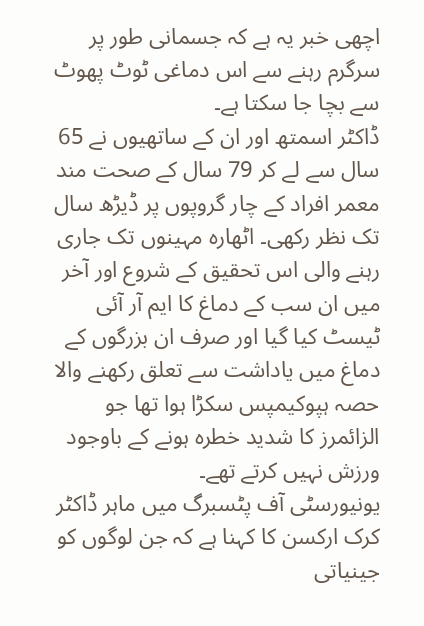اچھی خبر یہ ہے کہ جسمانی طور پر سرگرم رہنے سے اس دماغی ٹوٹ پھوٹ سے بچا جا سکتا ہے۔
ڈاکٹر اسمتھ اور ان کے ساتھیوں نے 65 سال سے لے کر 79 سال کے صحت مند معمر افراد کے چار گروپوں پر ڈیڑھ سال تک نظر رکھی۔ اٹھارہ مہینوں تک جاری رہنے والی اس تحقیق کے شروع اور آخر میں ان سب کے دماغ کا ایم آر آئی ٹیسٹ کیا گیا اور صرف ان بزرگوں کے دماغ میں یاداشت سے تعلق رکھنے والا حصہ ہپوکیمپس سکڑا ہوا تھا جو الزائمرز کا شدید خطرہ ہونے کے باوجود ورزش نہیں کرتے تھے۔
یونیورسٹی آف پٹسبرگ میں ماہر ڈاکٹر کرک ارکسن کا کہنا ہے کہ جن لوگوں کو جینیاتی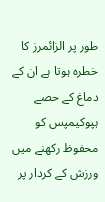طور پر الزائمرز کا خطرہ ہوتا ہے ان کے دماغ کے حصے ہپوکیمپس کو محفوظ رکھنے میں ورزش کے کردار پر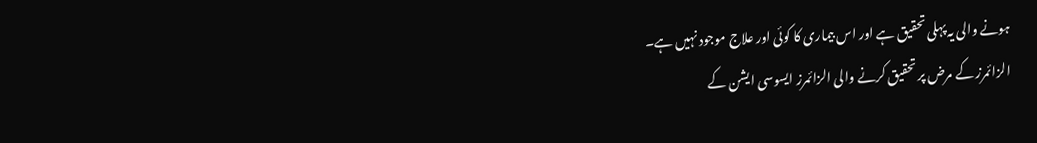ہونے والی یہ پہلی تحقیق ہے اور اس بیماری کا کوئی اور علاج موجود نہیں ہے۔
الزائمرز کے مرض پر تحقیق کرنے والی الزائمرز ایسوسی ایشن کے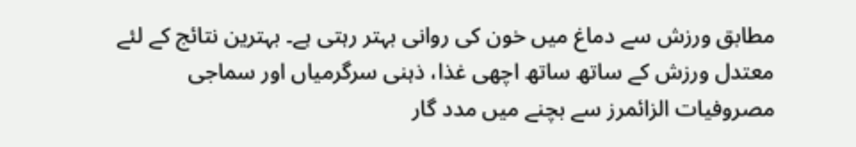مطابق ورزش سے دماغ میں خون کی روانی بہتر رہتی ہے۔ بہترین نتائج کے لئے معتدل ورزش کے ساتھ ساتھ اچھی غذا، ذہنی سرگرمیاں اور سماجی مصروفیات الزائمرز سے بچنے میں مدد گار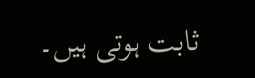ثابت ہوتی ہیں۔